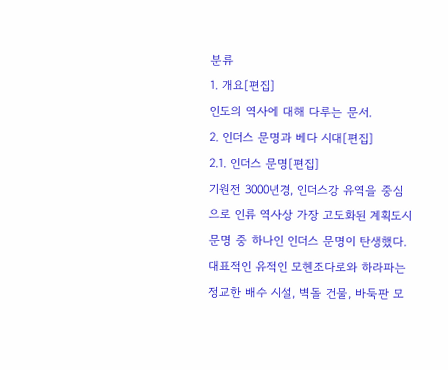분류
1. 개요[편집]
인도의 역사에 대해 다루는 문서.
2. 인더스 문명과 베다 시대[편집]
2.1. 인더스 문명[편집]
기원전 3000년경, 인더스강 유역을 중심으로 인류 역사상 가장 고도화된 계획도시 문명 중 하나인 인더스 문명이 탄생했다. 대표적인 유적인 모헨조다로와 하라파는 정교한 배수 시설, 벽돌 건물, 바둑판 모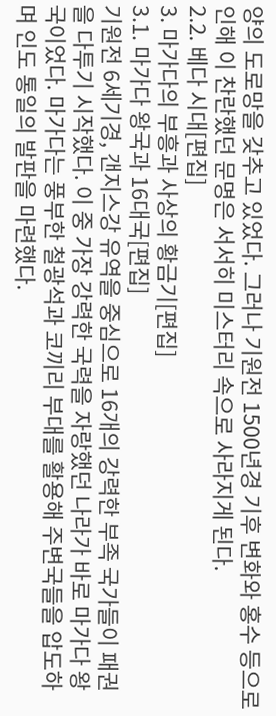양의 도로망을 갖추고 있었다. 그러나 기원전 1500년경 기후 변화와 홍수 등으로 인해 이 찬란했던 문명은 서서히 미스터리 속으로 사라지게 된다.
2.2. 베다 시대[편집]
3. 마가다의 부흥과 사상의 황금기[편집]
3.1. 마가다 왕국과 16대국[편집]
기원전 6세기경, 갠지스강 유역을 중심으로 16개의 강력한 부족 국가들이 패권을 다투기 시작했다. 이 중 가장 강력한 국력을 자랑했던 나라가 바로 마가다 왕국이었다. 마가다는 풍부한 철광석과 코끼리 부대를 활용해 주변국들을 압도하며 인도 통일의 발판을 마련했다.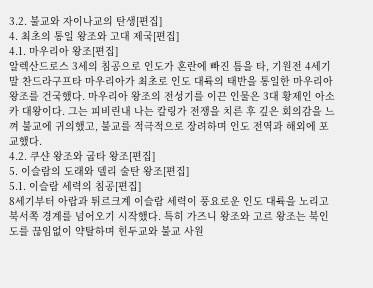3.2. 불교와 자이나교의 탄생[편집]
4. 최초의 통일 왕조와 고대 제국[편집]
4.1. 마우리아 왕조[편집]
알렉산드로스 3세의 침공으로 인도가 혼란에 빠진 틈을 타, 기원전 4세기말 찬드라구프타 마우리아가 최초로 인도 대륙의 태반을 통일한 마우리아 왕조를 건국했다. 마우리아 왕조의 전성기를 이끈 인물은 3대 황제인 아소카 대왕이다. 그는 피비린내 나는 칼링가 전쟁을 치른 후 깊은 회의감을 느껴 불교에 귀의했고, 불교를 적극적으로 장려하며 인도 전역과 해외에 포교했다.
4.2. 쿠샨 왕조와 굽타 왕조[편집]
5. 이슬람의 도래와 델리 술탄 왕조[편집]
5.1. 이슬람 세력의 침공[편집]
8세기부터 아랍과 튀르크계 이슬람 세력이 풍요로운 인도 대륙을 노리고 북서쪽 경계를 넘어오기 시작했다. 특히 가즈니 왕조와 고르 왕조는 북인도를 끊임없이 약탈하며 힌두교와 불교 사원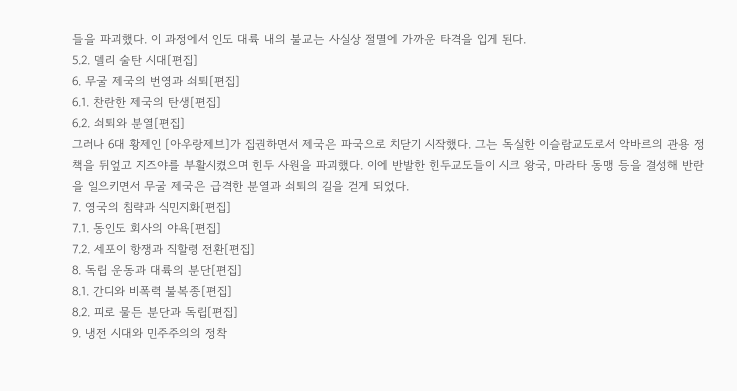들을 파괴했다. 이 과정에서 인도 대륙 내의 불교는 사실상 절멸에 가까운 타격을 입게 된다.
5.2. 델리 술탄 시대[편집]
6. 무굴 제국의 번영과 쇠퇴[편집]
6.1. 찬란한 제국의 탄생[편집]
6.2. 쇠퇴와 분열[편집]
그러나 6대 황제인 [아우랑제브]가 집권하면서 제국은 파국으로 치닫기 시작했다. 그는 독실한 이슬람교도로서 악바르의 관용 정책을 뒤엎고 지즈야를 부활시켰으며 힌두 사원을 파괴했다. 이에 반발한 힌두교도들이 시크 왕국, 마라타 동맹 등을 결성해 반란을 일으키면서 무굴 제국은 급격한 분열과 쇠퇴의 길을 걷게 되었다.
7. 영국의 침략과 식민지화[편집]
7.1. 동인도 회사의 야욕[편집]
7.2. 세포이 항쟁과 직할령 전환[편집]
8. 독립 운동과 대륙의 분단[편집]
8.1. 간디와 비폭력 불복종[편집]
8.2. 피로 물든 분단과 독립[편집]
9. 냉전 시대와 민주주의의 정착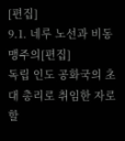[편집]
9.1. 네루 노선과 비동맹주의[편집]
독립 인도 공화국의 초대 총리로 취임한 자로할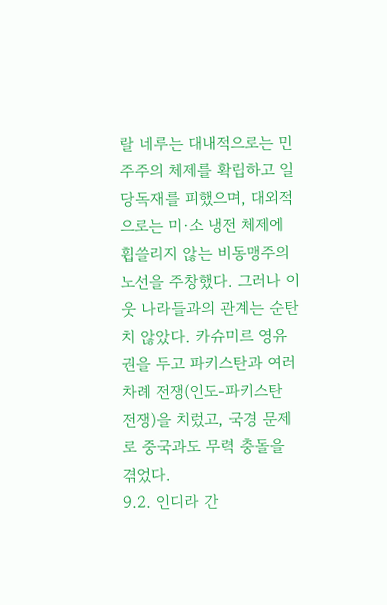랄 네루는 대내적으로는 민주주의 체제를 확립하고 일당독재를 피했으며, 대외적으로는 미·소 냉전 체제에 휩쓸리지 않는 비동맹주의 노선을 주창했다. 그러나 이웃 나라들과의 관계는 순탄치 않았다. 카슈미르 영유권을 두고 파키스탄과 여러 차례 전쟁(인도-파키스탄 전쟁)을 치렀고, 국경 문제로 중국과도 무력 충돌을 겪었다.
9.2. 인디라 간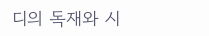디의 독재와 시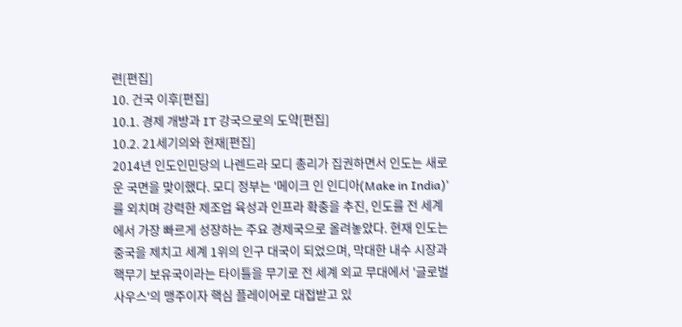련[편집]
10. 건국 이후[편집]
10.1. 경제 개방과 IT 강국으로의 도약[편집]
10.2. 21세기의와 현재[편집]
2014년 인도인민당의 나렌드라 모디 총리가 집권하면서 인도는 새로운 국면을 맞이했다. 모디 정부는 '메이크 인 인디아(Make in India)'를 외치며 강력한 제조업 육성과 인프라 확충을 추진, 인도를 전 세계에서 가장 빠르게 성장하는 주요 경제국으로 올려놓았다. 현재 인도는 중국을 제치고 세계 1위의 인구 대국이 되었으며, 막대한 내수 시장과 핵무기 보유국이라는 타이틀을 무기로 전 세계 외교 무대에서 '글로벌 사우스'의 맹주이자 핵심 플레이어로 대접받고 있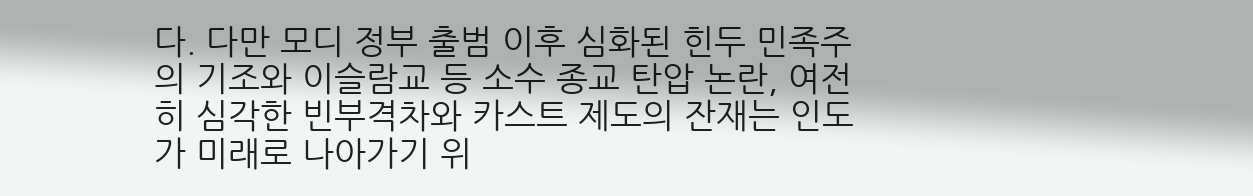다. 다만 모디 정부 출범 이후 심화된 힌두 민족주의 기조와 이슬람교 등 소수 종교 탄압 논란, 여전히 심각한 빈부격차와 카스트 제도의 잔재는 인도가 미래로 나아가기 위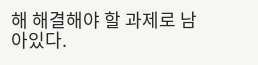해 해결해야 할 과제로 남아있다.